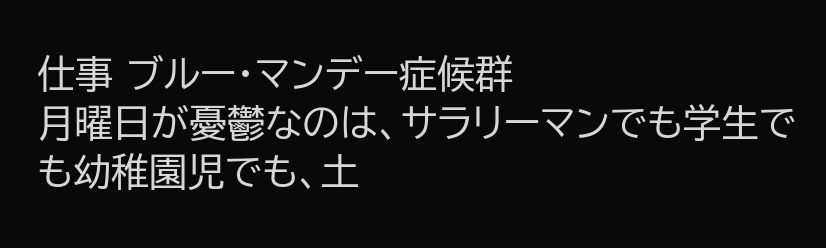仕事 ブルー・マンデー症候群
月曜日が憂鬱なのは、サラリーマンでも学生でも幼稚園児でも、土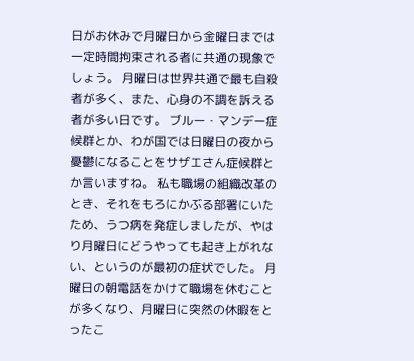日がお休みで月曜日から金曜日までは一定時間拘束される者に共通の現象でしょう。 月曜日は世界共通で最も自殺者が多く、また、心身の不調を訴える者が多い日です。 ブルー・マンデー症候群とか、わが国では日曜日の夜から憂鬱になることをサザエさん症候群とか言いますね。 私も職場の組織改革のとき、それをもろにかぶる部署にいたため、うつ病を発症しましたが、やはり月曜日にどうやっても起き上がれない、というのが最初の症状でした。 月曜日の朝電話をかけて職場を休むことが多くなり、月曜日に突然の休暇をとったこ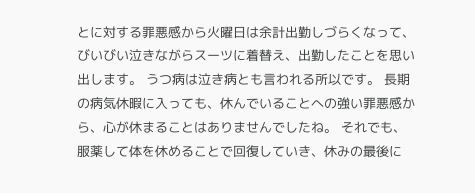とに対する罪悪感から火曜日は余計出勤しづらくなって、びいびい泣きながらスーツに着替え、出勤したことを思い出します。 うつ病は泣き病とも言われる所以です。 長期の病気休暇に入っても、休んでいることへの強い罪悪感から、心が休まることはありませんでしたね。 それでも、服薬して体を休めることで回復していき、休みの最後に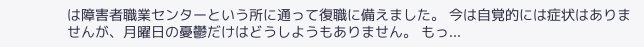は障害者職業センターという所に通って復職に備えました。 今は自覚的には症状はありませんが、月曜日の憂鬱だけはどうしようもありません。 もっ...